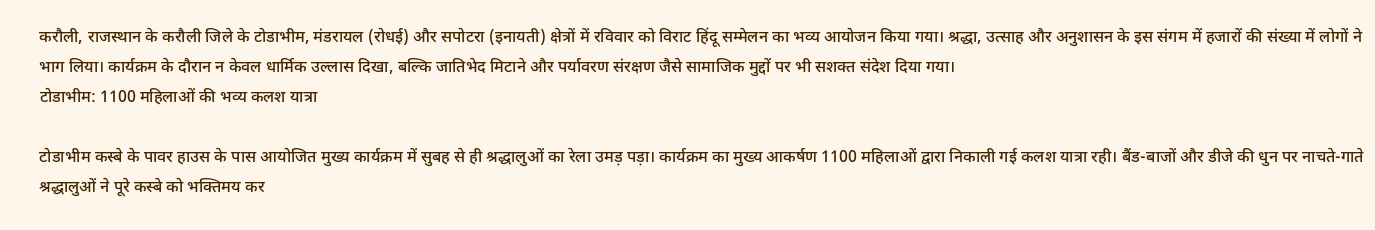करौली, राजस्थान के करौली जिले के टोडाभीम, मंडरायल (रोधई) और सपोटरा (इनायती) क्षेत्रों में रविवार को विराट हिंदू सम्मेलन का भव्य आयोजन किया गया। श्रद्धा, उत्साह और अनुशासन के इस संगम में हजारों की संख्या में लोगों ने भाग लिया। कार्यक्रम के दौरान न केवल धार्मिक उल्लास दिखा, बल्कि जातिभेद मिटाने और पर्यावरण संरक्षण जैसे सामाजिक मुद्दों पर भी सशक्त संदेश दिया गया।
टोडाभीम: 1100 महिलाओं की भव्य कलश यात्रा

टोडाभीम कस्बे के पावर हाउस के पास आयोजित मुख्य कार्यक्रम में सुबह से ही श्रद्धालुओं का रेला उमड़ पड़ा। कार्यक्रम का मुख्य आकर्षण 1100 महिलाओं द्वारा निकाली गई कलश यात्रा रही। बैंड-बाजों और डीजे की धुन पर नाचते-गाते श्रद्धालुओं ने पूरे कस्बे को भक्तिमय कर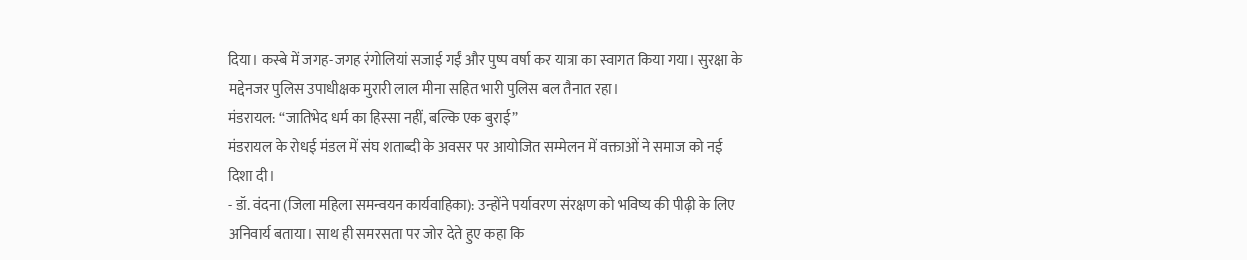दिया। कस्बे में जगह-जगह रंगोलियां सजाई गईं और पुष्प वर्षा कर यात्रा का स्वागत किया गया। सुरक्षा के मद्देनजर पुलिस उपाधीक्षक मुरारी लाल मीना सहित भारी पुलिस बल तैनात रहा।
मंडरायल: “जातिभेद धर्म का हिस्सा नहीं, बल्कि एक बुराई”
मंडरायल के रोधई मंडल में संघ शताब्दी के अवसर पर आयोजित सम्मेलन में वक्ताओं ने समाज को नई दिशा दी।
- डॉ. वंदना (जिला महिला समन्वयन कार्यवाहिका): उन्होंने पर्यावरण संरक्षण को भविष्य की पीढ़ी के लिए अनिवार्य बताया। साथ ही समरसता पर जोर देते हुए कहा कि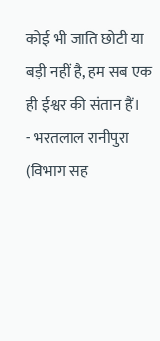कोई भी जाति छोटी या बड़ी नहीं है, हम सब एक ही ईश्वर की संतान हैं।
- भरतलाल रानीपुरा (विभाग सह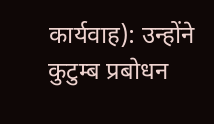कार्यवाह): उन्होंने कुटुम्ब प्रबोधन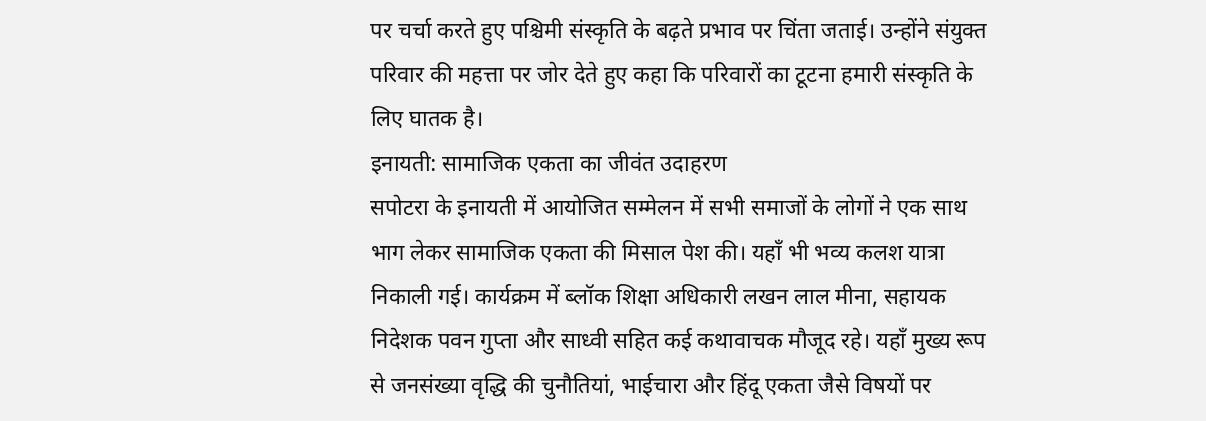पर चर्चा करते हुए पश्चिमी संस्कृति के बढ़ते प्रभाव पर चिंता जताई। उन्होंने संयुक्त परिवार की महत्ता पर जोर देते हुए कहा कि परिवारों का टूटना हमारी संस्कृति के लिए घातक है।
इनायती: सामाजिक एकता का जीवंत उदाहरण
सपोटरा के इनायती में आयोजित सम्मेलन में सभी समाजों के लोगों ने एक साथ भाग लेकर सामाजिक एकता की मिसाल पेश की। यहाँ भी भव्य कलश यात्रा निकाली गई। कार्यक्रम में ब्लॉक शिक्षा अधिकारी लखन लाल मीना, सहायक निदेशक पवन गुप्ता और साध्वी सहित कई कथावाचक मौजूद रहे। यहाँ मुख्य रूप से जनसंख्या वृद्धि की चुनौतियां, भाईचारा और हिंदू एकता जैसे विषयों पर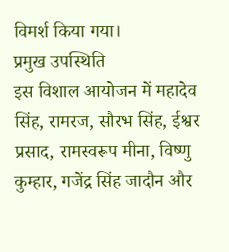विमर्श किया गया।
प्रमुख उपस्थिति
इस विशाल आयोजन में महादेव सिंह, रामरज, सौरभ सिंह, ईश्वर प्रसाद, रामस्वरूप मीना, विष्णु कुम्हार, गजेंद्र सिंह जादौन और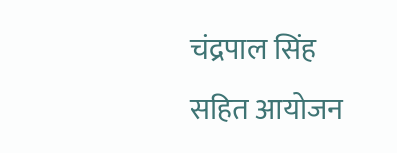चंद्रपाल सिंह सहित आयोजन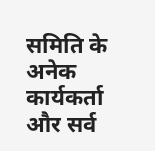समिति के अनेक कार्यकर्ता और सर्व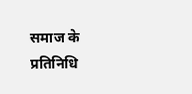समाज के प्रतिनिधि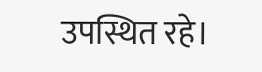उपस्थित रहे।